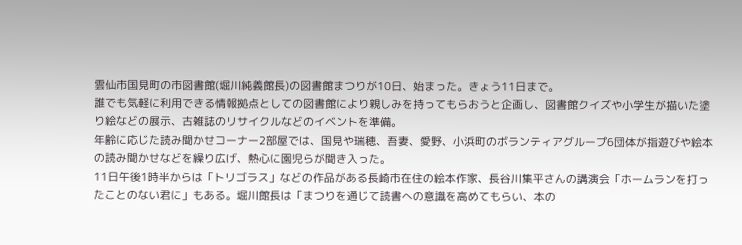雲仙市国見町の市図書館(堀川純義館長)の図書館まつりが10日、始まった。きょう11日まで。
誰でも気軽に利用できる情報拠点としての図書館により親しみを持ってもらおうと企画し、図書館クイズや小学生が描いた塗り絵などの展示、古雑誌のリサイクルなどのイベントを準備。
年齢に応じた読み聞かせコーナー2部屋では、国見や瑞穂、吾妻、愛野、小浜町のボランティアグループ6団体が指遊びや絵本の読み聞かせなどを繰り広げ、熱心に園児らが聞き入った。
11日午後1時半からは「トリゴラス」などの作品がある長崎市在住の絵本作家、長谷川集平さんの講演会「ホームランを打ったことのない君に」もある。堀川館長は「まつりを通じて読書への意識を高めてもらい、本の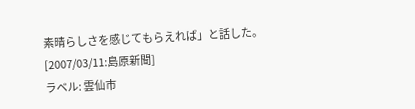素晴らしさを感じてもらえれば」と話した。
[2007/03/11:島原新聞]
ラベル: 雲仙市